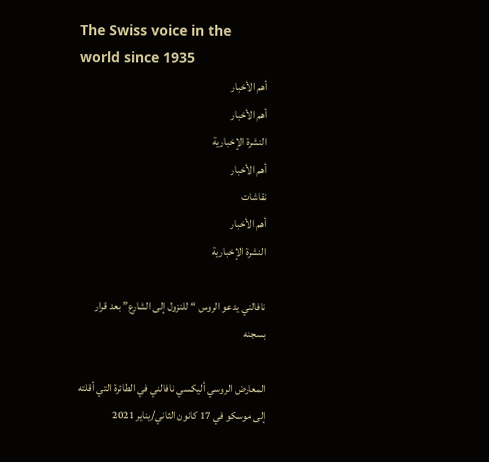The Swiss voice in the world since 1935
أهم الأخبار
أهم الأخبار
النشرة الإخبارية
أهم الأخبار
نقاشات
أهم الأخبار
النشرة الإخبارية

نافالني يدعو الروس “للنزول إلى الشارع” بعد قرار بسجنه

المعارض الروسي أليكسي نافالني في الطائرة التي أقلته إلى موسكو في 17 كانون الثاني/يناير 2021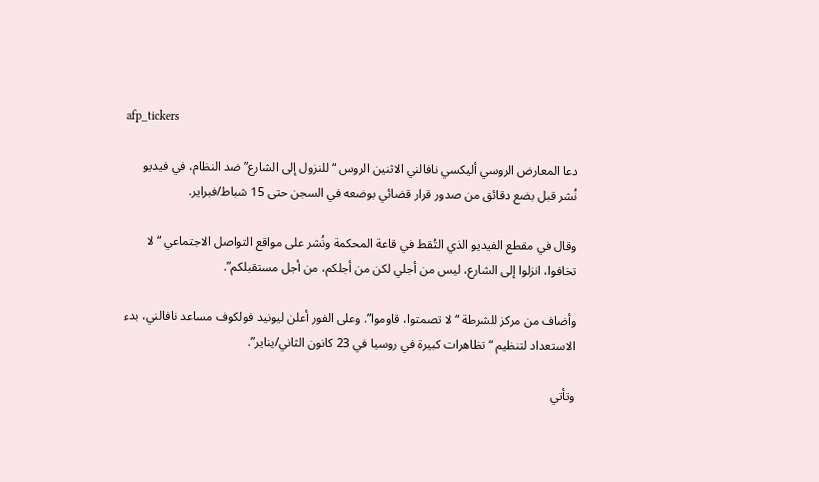afp_tickers

دعا المعارض الروسي أليكسي نافالني الاثنين الروس “للنزول إلى الشارع” ضد النظام، في فيديو نُشر قبل بضع دقائق من صدور قرار قضائي بوضعه في السجن حتى 15 شباط/فبراير.

وقال في مقطع الفيديو الذي التُقط في قاعة المحكمة ونُشر على مواقع التواصل الاجتماعي “لا تخافوا، انزلوا إلى الشارع، ليس من أجلي لكن من أجلكم، من أجل مستقبلكم”.

وأضاف من مركز للشرطة “لا تصمتوا، قاوموا”. وعلى الفور أعلن ليونيد فولكوف مساعد نافالني، بدء الاستعداد لتنظيم “تظاهرات كبيرة في روسيا في 23 كانون الثاني/يناير”.

وتأتي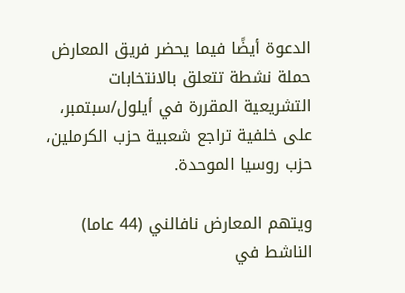الدعوة أيضًا فيما يحضر فريق المعارض حملة نشطة تتعلق بالانتخابات التشريعية المقررة في أيلول/سبتمبر، على خلفية تراجع شعبية حزب الكرملين، حزب روسيا الموحدة.

ويتهم المعارض نافالني (44 عاما) الناشط في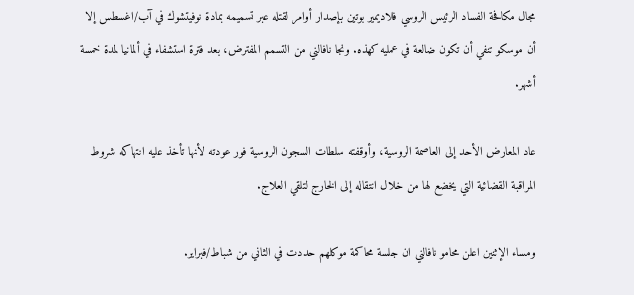مجال مكافحة الفساد الرئيس الروسي فلاديمير بوتين بإصدار أوامر لقتله عبر تسميمه بمادة نوفيتشوك في آب/اغسطس إلا أن موسكو تنفي أن تكون ضالعة في عمليه كهذه. ونجا نافالني من التسمم المفترض، بعد فترة استشفاء في ألمانيا لمدة خمسة أشهر.

عاد المعارض الأحد إلى العاصمة الروسية، وأوقفته سلطات السجون الروسية فور عودته لأنها تأخذ عليه انتهاكه شروط المراقبة القضائية التي يخضع لها من خلال انتقاله إلى الخارج لتلقي العلاج.

ومساء الإثنين اعلن محامو نافالني ان جلسة محاكمة موكلهم حددت في الثاني من شباط/فبراير.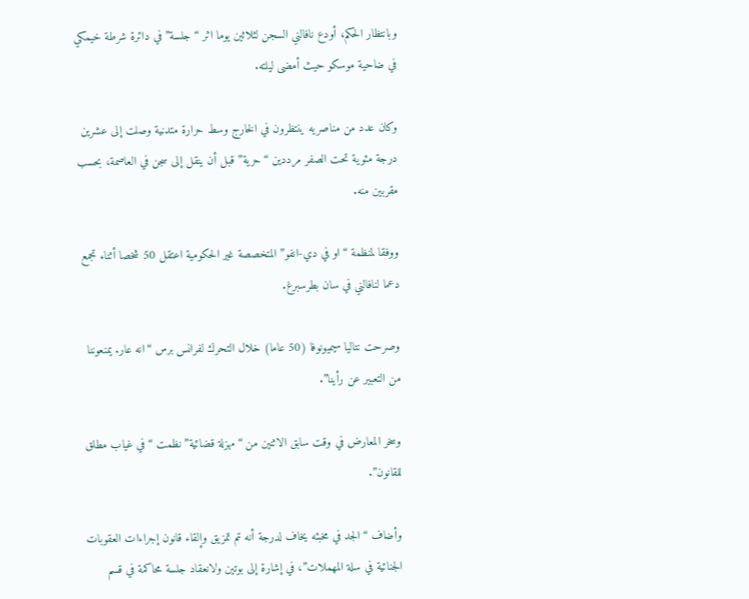وبانتظار الحكم، أودع نافالني السجن لثلاثين يوما اثر “جلسة” في دائرة شرطة خيمكي في ضاحية موسكو حيث أمضى ليلته.

وكان عدد من مناصريه ينتظرون في الخارج وسط حرارة متدنية وصلت إلى عشرين درجة مئوية تحت الصفر مرددين “حرية” قبل أن ينقل إلى سجن في العاصمة، بحسب مقربين منه.

ووفقا لمنظمة “او في دي-انفو” المتخصصة غير الحكومية اعتقل 50 شخصا أثناء تجمع دعما لنافالني في سان بطرسبرغ.

وصرحت نتاليا سيميونوفا (50 عاما) خلال التحرك لفرانس برس “انه عار. يمنعوننا من التعبير عن رأينا”.

وسخر المعارض في وقت سابق الاثنين من “مهزلة قضائية” نظمت “في غياب مطلق للقانون”.

وأضاف “الجد في مخبئه يخاف لدرجة أنه تم تمزيق وإلقاء قانون إجراءات العقوبات الجنائية في سلة المهملات”، في إشارة إلى بوتين ولانعقاد جلسة محاكمة في قسم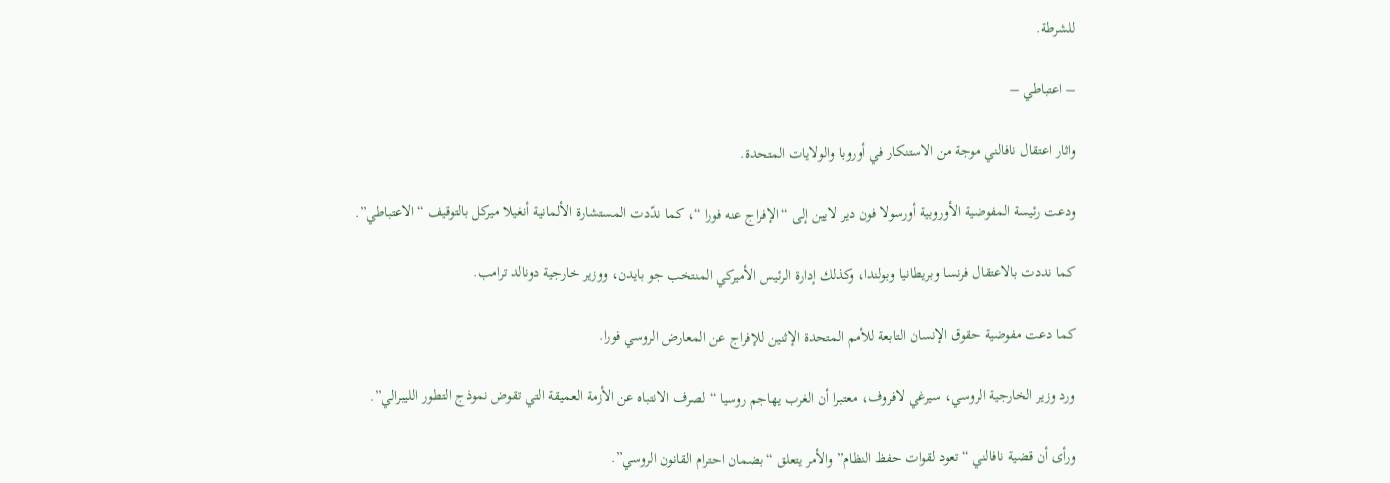للشرطة.

– اعتباطي –

واثار اعتقال نافالني موجة من الاستنكار في أوروبا والولايات المتحدة.

ودعت رئيسة المفوضية الأوروبية أورسولا فون دير لايين إلى “الإفراج عنه فورا “، كما ندّدت المستشارة الألمانية أنغيلا ميركل بالتوقيف “الاعتباطي”.

كما نددت بالاعتقال فرنسا وبريطانيا وبولندا، وكذلك إدارة الرئيس الأميركي المنتخب جو بايدن، ووزير خارجية دونالد ترامب.

كما دعت مفوضية حقوق الإنسان التابعة للأمم المتحدة الإثنين للإفراج عن المعارض الروسي فورا.

ورد وزير الخارجية الروسي، سيرغي لافروف، معتبرا أن الغرب يهاجم روسيا “لصرف الانتباه عن الأزمة العميقة التي تقوض نموذج التطور الليبرالي”.

ورأى أن قضية نافالني “تعود لقوات حفظ النظام” والأمر يتعلق “بضمان احترام القانون الروسي”.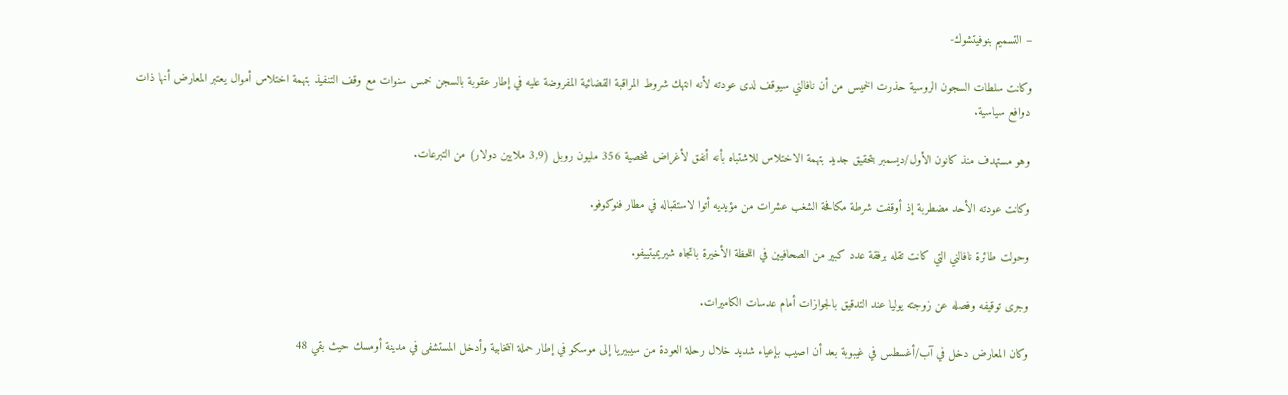– التسميم بنوفيتشوك-

وكانت سلطات السجون الروسية حذرت الخميس من أن نافالني سيوقف لدى عودته لأنه انتهك شروط المراقبة القضائية المفروضة عليه في إطار عقوبة بالسجن خمس سنوات مع وقف التنفيذ بتهمة اختلاس أموال يعتبر المعارض أنها ذات دوافع سياسية.

وهو مستهدف منذ كانون الأول/ديسمبر بتحقيق جديد بتهمة الاختلاس للاشتباه بأنه أنفق لأغراض شخصية 356 مليون روبل (3,9 ملايين دولار) من التبرعات.

وكانت عودته الأحد مضطربة إذ أوقفت شرطة مكافحة الشغب عشرات من مؤيديه أتوا لاستقباله في مطار فنوكوفو.

وحولت طائرة نافالني التي كانت تقله برفقة عدد كبير من الصحافيين في اللحظة الأخيرة باتجاه شيريميتييفو.

وجرى توقيفه وفصله عن زوجته يوليا عند التدقيق بالجوازات أمام عدسات الكاميرات.

وكان المعارض دخل في آب/أغسطس في غيبوبة بعد أن اصيب بإعياء شديد خلال رحلة العودة من سيبيريا إلى موسكو في إطار حملة انتخابية وأدخل المستشفى في مدينة أومسك حيث بقي 48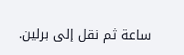ساعة ثم نقل إلى برلين.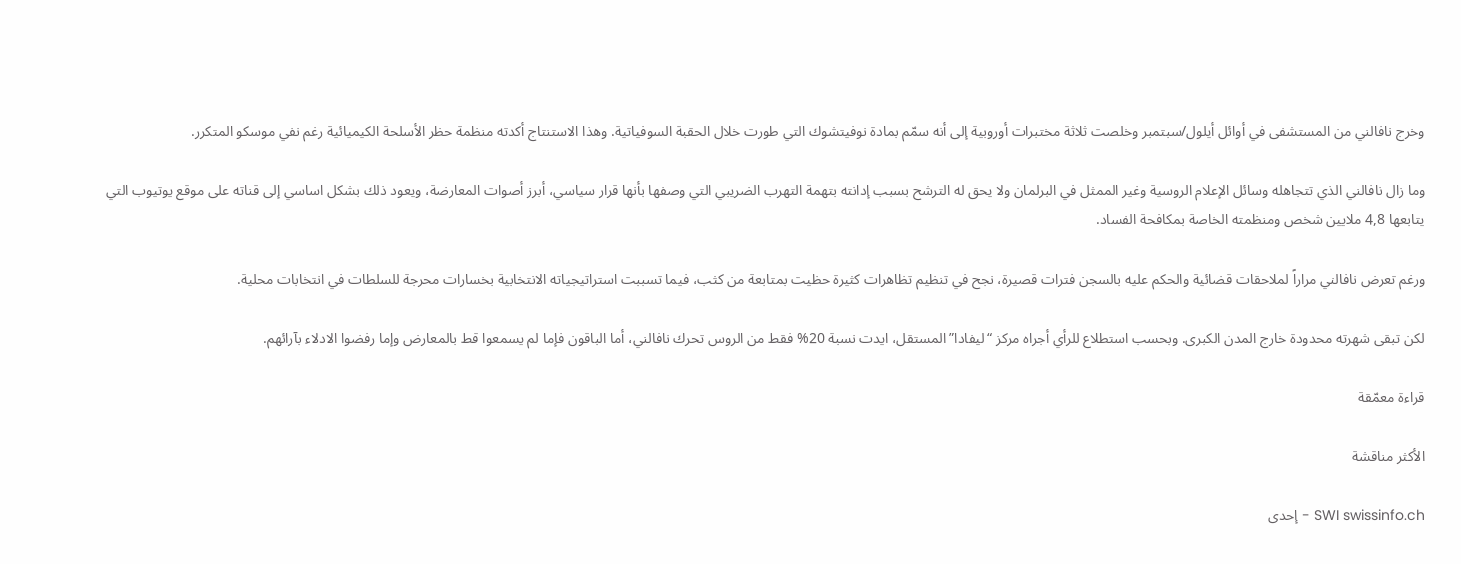وخرج نافالني من المستشفى في أوائل أيلول/سبتمبر وخلصت ثلاثة مختبرات أوروبية إلى أنه سمّم بمادة نوفيتشوك التي طورت خلال الحقبة السوفياتية. وهذا الاستنتاج أكدته منظمة حظر الأسلحة الكيميائية رغم نفي موسكو المتكرر.

وما زال نافالني الذي تتجاهله وسائل الإعلام الروسية وغير الممثل في البرلمان ولا يحق له الترشح بسبب إدانته بتهمة التهرب الضريبي التي وصفها بأنها قرار سياسي، أبرز أصوات المعارضة، ويعود ذلك بشكل اساسي إلى قناته على موقع يوتيوب التي يتابعها 4,8 ملايين شخص ومنظمته الخاصة بمكافحة الفساد.

ورغم تعرض نافالني مراراً لملاحقات قضائية والحكم عليه بالسجن فترات قصيرة، نجح في تنظيم تظاهرات كثيرة حظيت بمتابعة من كثب، فيما تسببت استراتيجياته الانتخابية بخسارات محرجة للسلطات في انتخابات محلية.

لكن تبقى شهرته محدودة خارج المدن الكبرى. وبحسب استطلاع للرأي أجراه مركز “ليفادا” المستقل، ايدت نسبة 20% فقط من الروس تحرك نافالني، أما الباقون فإما لم يسمعوا قط بالمعارض وإما رفضوا الادلاء بآرائهم.

قراءة معمّقة

الأكثر مناقشة

SWI swissinfo.ch - إحدى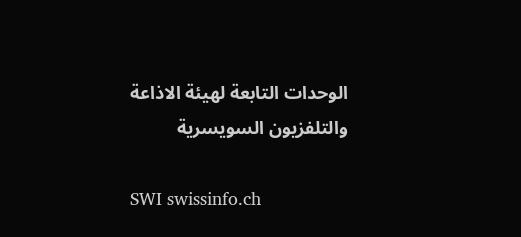الوحدات التابعة لهيئة الاذاعة والتلفزيون السويسرية

SWI swissinfo.ch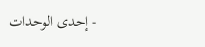- إحدى الوحدات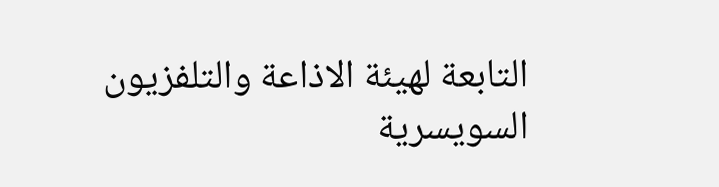التابعة لهيئة الاذاعة والتلفزيون السويسرية